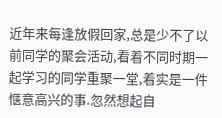近年来每逢放假回家,总是少不了以前同学的聚会活动,看着不同时期一起学习的同学重聚一堂,着实是一件惬意高兴的事.忽然想起自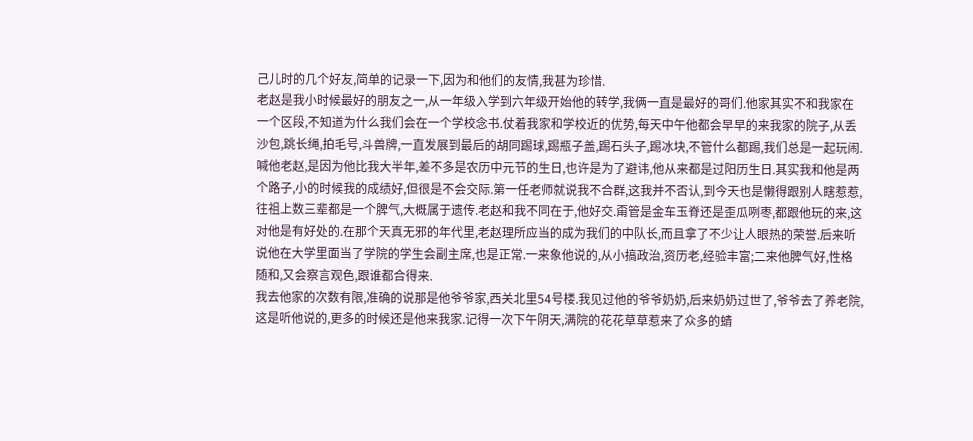己儿时的几个好友,简单的记录一下,因为和他们的友情,我甚为珍惜.
老赵是我小时候最好的朋友之一,从一年级入学到六年级开始他的转学,我俩一直是最好的哥们.他家其实不和我家在一个区段,不知道为什么我们会在一个学校念书.仗着我家和学校近的优势,每天中午他都会早早的来我家的院子,从丢沙包,跳长绳,拍毛号,斗兽牌,一直发展到最后的胡同踢球,踢瓶子盖,踢石头子,踢冰块,不管什么都踢,我们总是一起玩闹.
喊他老赵,是因为他比我大半年,差不多是农历中元节的生日,也许是为了避讳,他从来都是过阳历生日.其实我和他是两个路子,小的时候我的成绩好,但很是不会交际.第一任老师就说我不合群,这我并不否认,到今天也是懒得跟别人瞎惹惹,往祖上数三辈都是一个脾气,大概属于遗传.老赵和我不同在于,他好交.甭管是金车玉脊还是歪瓜咧枣,都跟他玩的来,这对他是有好处的.在那个天真无邪的年代里,老赵理所应当的成为我们的中队长,而且拿了不少让人眼热的荣誉.后来听说他在大学里面当了学院的学生会副主席,也是正常.一来象他说的,从小搞政治,资历老,经验丰富;二来他脾气好,性格随和,又会察言观色,跟谁都合得来.
我去他家的次数有限,准确的说那是他爷爷家,西关北里54号楼.我见过他的爷爷奶奶,后来奶奶过世了,爷爷去了养老院,这是听他说的,更多的时候还是他来我家.记得一次下午阴天,满院的花花草草惹来了众多的蜻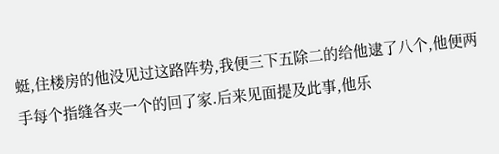蜓,住楼房的他没见过这路阵势,我便三下五除二的给他逮了八个,他便两手每个指缝各夹一个的回了家.后来见面提及此事,他乐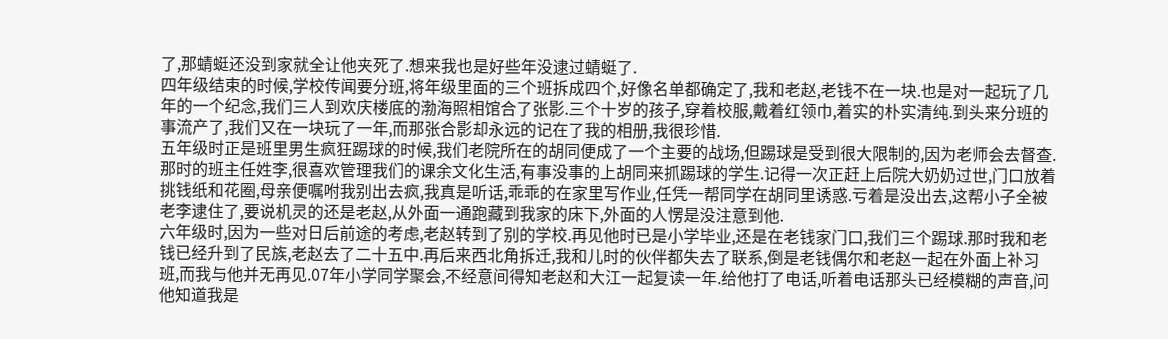了,那蜻蜓还没到家就全让他夹死了.想来我也是好些年没逮过蜻蜓了.
四年级结束的时候,学校传闻要分班,将年级里面的三个班拆成四个,好像名单都确定了,我和老赵,老钱不在一块.也是对一起玩了几年的一个纪念,我们三人到欢庆楼底的渤海照相馆合了张影.三个十岁的孩子,穿着校服,戴着红领巾,着实的朴实清纯.到头来分班的事流产了,我们又在一块玩了一年,而那张合影却永远的记在了我的相册,我很珍惜.
五年级时正是班里男生疯狂踢球的时候,我们老院所在的胡同便成了一个主要的战场,但踢球是受到很大限制的,因为老师会去督查.那时的班主任姓李,很喜欢管理我们的课余文化生活,有事没事的上胡同来抓踢球的学生.记得一次正赶上后院大奶奶过世,门口放着挑钱纸和花圈,母亲便嘱咐我别出去疯,我真是听话,乖乖的在家里写作业,任凭一帮同学在胡同里诱惑.亏着是没出去,这帮小子全被老李逮住了,要说机灵的还是老赵,从外面一通跑藏到我家的床下,外面的人愣是没注意到他.
六年级时,因为一些对日后前途的考虑,老赵转到了别的学校.再见他时已是小学毕业,还是在老钱家门口,我们三个踢球.那时我和老钱已经升到了民族,老赵去了二十五中.再后来西北角拆迁,我和儿时的伙伴都失去了联系,倒是老钱偶尔和老赵一起在外面上补习班,而我与他并无再见.07年小学同学聚会,不经意间得知老赵和大江一起复读一年.给他打了电话,听着电话那头已经模糊的声音,问他知道我是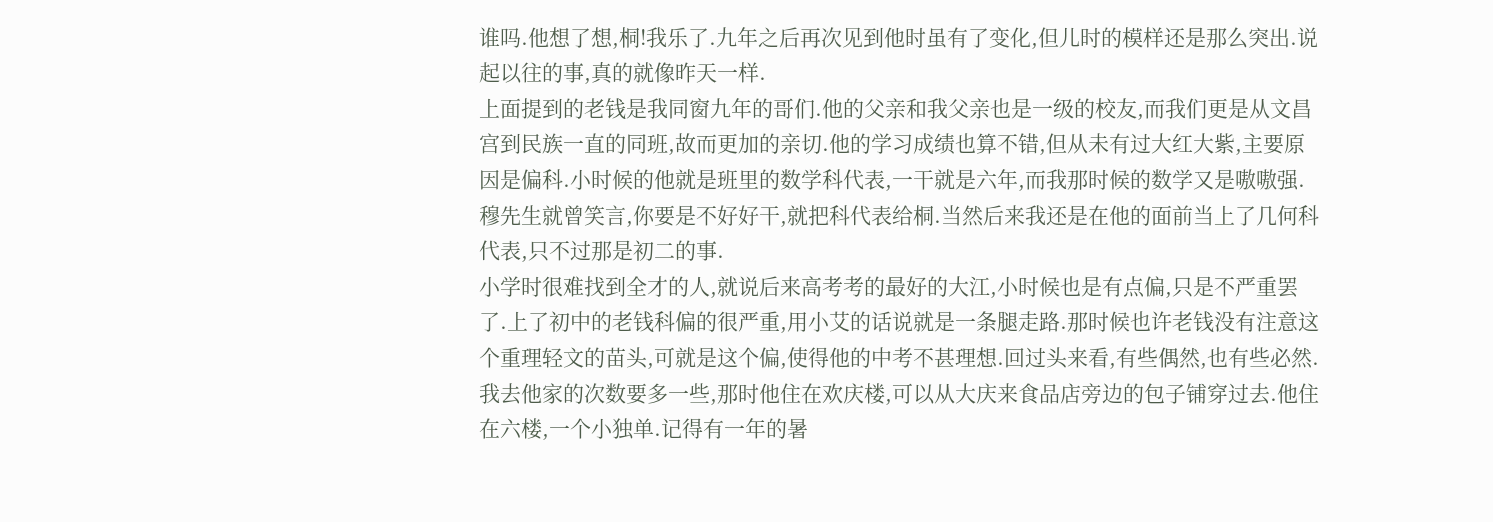谁吗.他想了想,桐!我乐了.九年之后再次见到他时虽有了变化,但儿时的模样还是那么突出.说起以往的事,真的就像昨天一样.
上面提到的老钱是我同窗九年的哥们.他的父亲和我父亲也是一级的校友,而我们更是从文昌宫到民族一直的同班,故而更加的亲切.他的学习成绩也算不错,但从未有过大红大紫,主要原因是偏科.小时候的他就是班里的数学科代表,一干就是六年,而我那时候的数学又是嗷嗷强.穆先生就曾笑言,你要是不好好干,就把科代表给桐.当然后来我还是在他的面前当上了几何科代表,只不过那是初二的事.
小学时很难找到全才的人,就说后来高考考的最好的大江,小时候也是有点偏,只是不严重罢了.上了初中的老钱科偏的很严重,用小艾的话说就是一条腿走路.那时候也许老钱没有注意这个重理轻文的苗头,可就是这个偏,使得他的中考不甚理想.回过头来看,有些偶然,也有些必然.
我去他家的次数要多一些,那时他住在欢庆楼,可以从大庆来食品店旁边的包子铺穿过去.他住在六楼,一个小独单.记得有一年的暑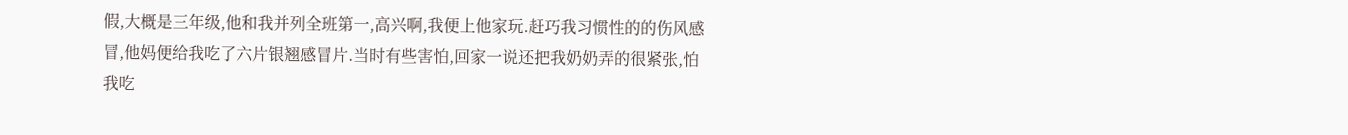假,大概是三年级,他和我并列全班第一,高兴啊,我便上他家玩.赶巧我习惯性的的伤风感冒,他妈便给我吃了六片银翘感冒片.当时有些害怕,回家一说还把我奶奶弄的很紧张,怕我吃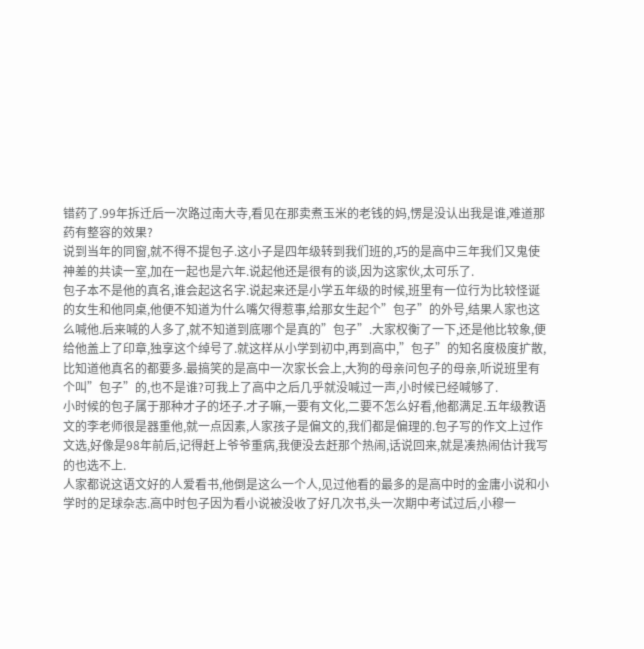错药了.99年拆迁后一次路过南大寺,看见在那卖煮玉米的老钱的妈,愣是没认出我是谁,难道那药有整容的效果?
说到当年的同窗,就不得不提包子.这小子是四年级转到我们班的,巧的是高中三年我们又鬼使神差的共读一室,加在一起也是六年.说起他还是很有的谈,因为这家伙,太可乐了.
包子本不是他的真名,谁会起这名字.说起来还是小学五年级的时候,班里有一位行为比较怪诞的女生和他同桌,他便不知道为什么嘴欠得惹事,给那女生起个”包子”的外号,结果人家也这么喊他.后来喊的人多了,就不知道到底哪个是真的”包子”.大家权衡了一下,还是他比较象,便给他盖上了印章,独享这个绰号了.就这样从小学到初中,再到高中,”包子”的知名度极度扩散,比知道他真名的都要多.最搞笑的是高中一次家长会上,大狗的母亲问包子的母亲,听说班里有个叫”包子”的,也不是谁?可我上了高中之后几乎就没喊过一声,小时候已经喊够了.
小时候的包子属于那种才子的坯子.才子嘛,一要有文化,二要不怎么好看,他都满足.五年级教语文的李老师很是器重他,就一点因素,人家孩子是偏文的,我们都是偏理的.包子写的作文上过作文选,好像是98年前后,记得赶上爷爷重病,我便没去赶那个热闹,话说回来,就是凑热闹估计我写的也选不上.
人家都说这语文好的人爱看书,他倒是这么一个人,见过他看的最多的是高中时的金庸小说和小学时的足球杂志.高中时包子因为看小说被没收了好几次书,头一次期中考试过后,小穆一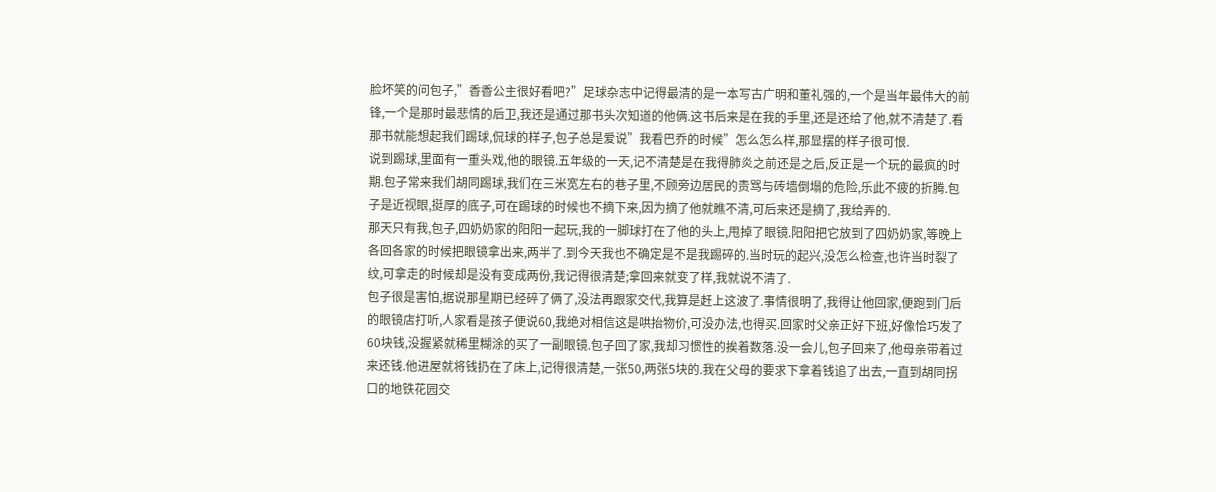脸坏笑的问包子,”香香公主很好看吧?”足球杂志中记得最清的是一本写古广明和董礼强的,一个是当年最伟大的前锋,一个是那时最悲情的后卫,我还是通过那书头次知道的他俩.这书后来是在我的手里,还是还给了他,就不清楚了.看那书就能想起我们踢球,侃球的样子,包子总是爱说”我看巴乔的时候”怎么怎么样,那显摆的样子很可恨.
说到踢球,里面有一重头戏,他的眼镜.五年级的一天,记不清楚是在我得肺炎之前还是之后,反正是一个玩的最疯的时期.包子常来我们胡同踢球,我们在三米宽左右的巷子里,不顾旁边居民的责骂与砖墙倒塌的危险,乐此不疲的折腾.包子是近视眼,挺厚的底子,可在踢球的时候也不摘下来,因为摘了他就瞧不清,可后来还是摘了,我给弄的.
那天只有我,包子,四奶奶家的阳阳一起玩,我的一脚球打在了他的头上,甩掉了眼镜.阳阳把它放到了四奶奶家,等晚上各回各家的时候把眼镜拿出来,两半了.到今天我也不确定是不是我踢碎的.当时玩的起兴,没怎么检查,也许当时裂了纹,可拿走的时候却是没有变成两份,我记得很清楚;拿回来就变了样,我就说不清了.
包子很是害怕,据说那星期已经碎了俩了,没法再跟家交代,我算是赶上这波了.事情很明了,我得让他回家,便跑到门后的眼镜店打听,人家看是孩子便说60,我绝对相信这是哄抬物价,可没办法,也得买.回家时父亲正好下班,好像恰巧发了60块钱,没握紧就稀里糊涂的买了一副眼镜.包子回了家,我却习惯性的挨着数落.没一会儿,包子回来了,他母亲带着过来还钱.他进屋就将钱扔在了床上,记得很清楚,一张50,两张5块的.我在父母的要求下拿着钱追了出去,一直到胡同拐口的地铁花园交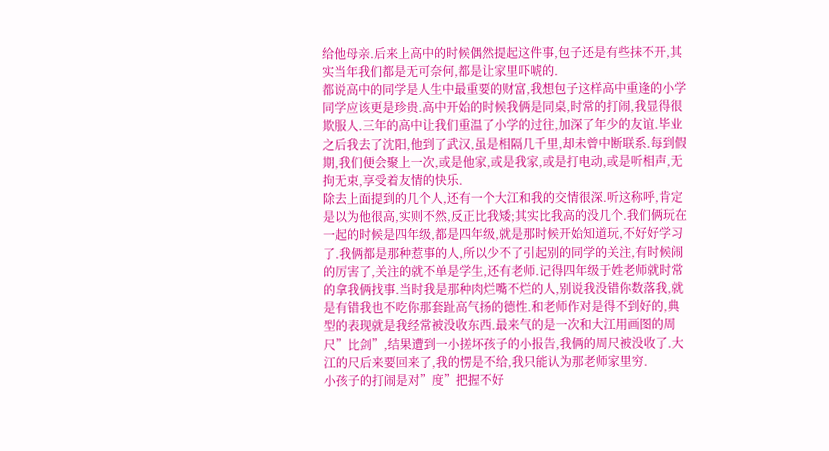给他母亲.后来上高中的时候偶然提起这件事,包子还是有些抹不开,其实当年我们都是无可奈何,都是让家里吓唬的.
都说高中的同学是人生中最重要的财富,我想包子这样高中重逢的小学同学应该更是珍贵.高中开始的时候我俩是同桌,时常的打闹,我显得很欺服人.三年的高中让我们重温了小学的过往,加深了年少的友谊.毕业之后我去了沈阳,他到了武汉,虽是相隔几千里,却未曾中断联系.每到假期,我们便会聚上一次,或是他家,或是我家,或是打电动,或是听相声,无拘无束,享受着友情的快乐.
除去上面提到的几个人,还有一个大江和我的交情很深.听这称呼,肯定是以为他很高,实则不然,反正比我矮;其实比我高的没几个.我们俩玩在一起的时候是四年级,都是四年级,就是那时候开始知道玩,不好好学习了.我俩都是那种惹事的人,所以少不了引起别的同学的关注,有时候闹的厉害了,关注的就不单是学生,还有老师.记得四年级于姓老师就时常的拿我俩找事.当时我是那种肉烂嘴不烂的人,别说我没错你数落我,就是有错我也不吃你那套趾高气扬的德性.和老师作对是得不到好的,典型的表现就是我经常被没收东西.最来气的是一次和大江用画图的周尺”比剑”,结果遭到一小搓坏孩子的小报告,我俩的周尺被没收了.大江的尺后来要回来了,我的愣是不给,我只能认为那老师家里穷.
小孩子的打闹是对”度”把握不好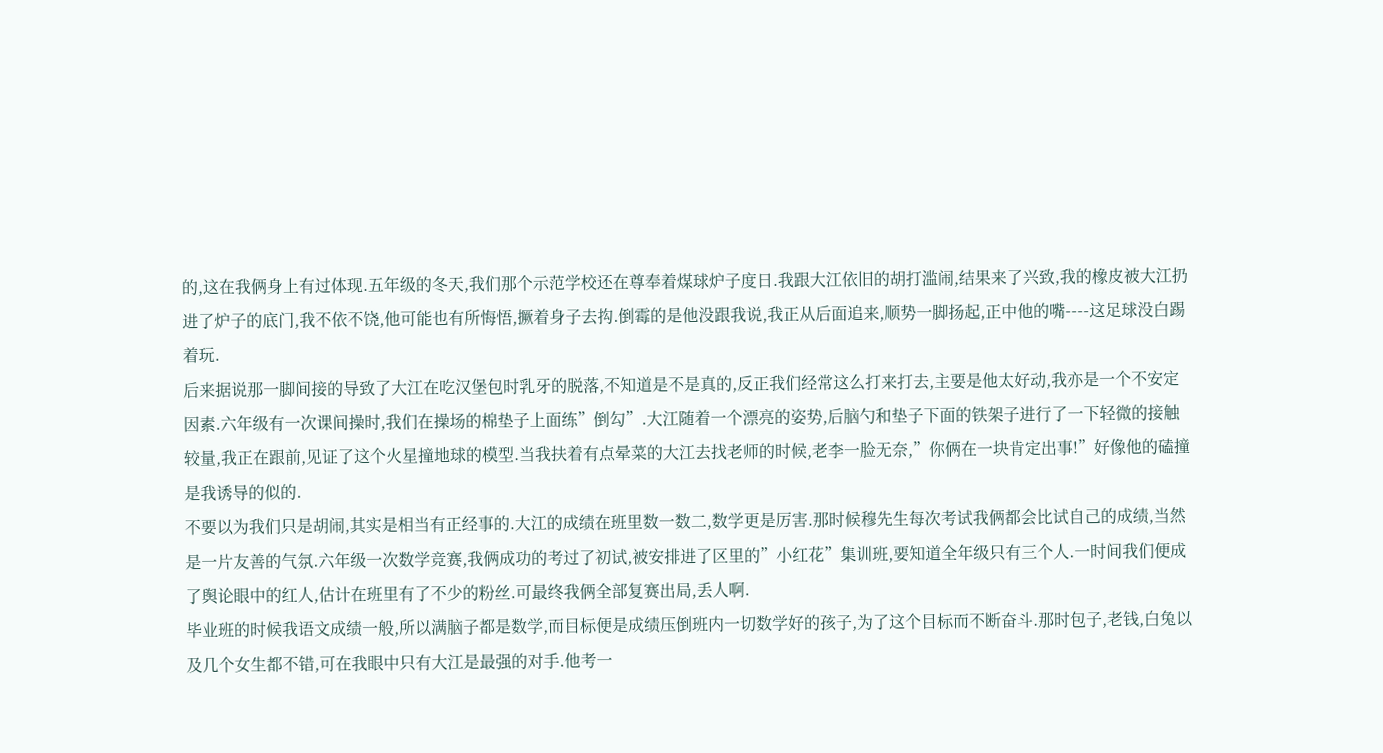的,这在我俩身上有过体现.五年级的冬天,我们那个示范学校还在尊奉着煤球炉子度日.我跟大江依旧的胡打滥闹,结果来了兴致,我的橡皮被大江扔进了炉子的底门,我不依不饶,他可能也有所悔悟,撅着身子去抅.倒霉的是他没跟我说,我正从后面追来,顺势一脚扬起,正中他的嘴----这足球没白踢着玩.
后来据说那一脚间接的导致了大江在吃汉堡包时乳牙的脱落,不知道是不是真的,反正我们经常这么打来打去,主要是他太好动,我亦是一个不安定因素.六年级有一次课间操时,我们在操场的棉垫子上面练”倒勾”.大江随着一个漂亮的姿势,后脑勺和垫子下面的铁架子进行了一下轻微的接触较量,我正在跟前,见证了这个火星撞地球的模型.当我扶着有点晕菜的大江去找老师的时候,老李一脸无奈,”你俩在一块肯定出事!”好像他的磕撞是我诱导的似的.
不要以为我们只是胡闹,其实是相当有正经事的.大江的成绩在班里数一数二,数学更是厉害.那时候穆先生每次考试我俩都会比试自己的成绩,当然是一片友善的气氛.六年级一次数学竞赛,我俩成功的考过了初试,被安排进了区里的”小红花”集训班,要知道全年级只有三个人.一时间我们便成了舆论眼中的红人,估计在班里有了不少的粉丝.可最终我俩全部复赛出局,丢人啊.
毕业班的时候我语文成绩一般,所以满脑子都是数学,而目标便是成绩压倒班内一切数学好的孩子,为了这个目标而不断奋斗.那时包子,老钱,白兔以及几个女生都不错,可在我眼中只有大江是最强的对手.他考一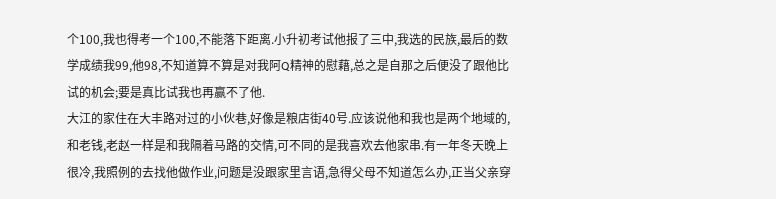个100,我也得考一个100,不能落下距离.小升初考试他报了三中,我选的民族,最后的数学成绩我99,他98,不知道算不算是对我阿Q精神的慰藉,总之是自那之后便没了跟他比试的机会;要是真比试我也再赢不了他.
大江的家住在大丰路对过的小伙巷,好像是粮店街40号.应该说他和我也是两个地域的,和老钱,老赵一样是和我隔着马路的交情,可不同的是我喜欢去他家串.有一年冬天晚上很冷,我照例的去找他做作业,问题是没跟家里言语,急得父母不知道怎么办,正当父亲穿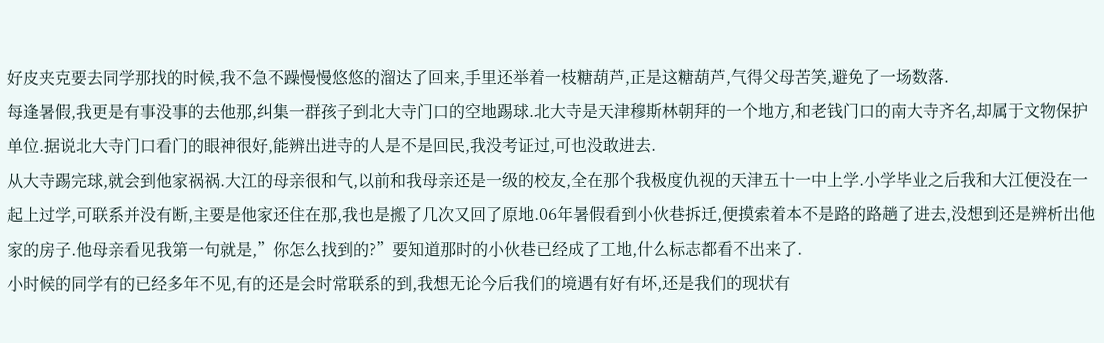好皮夹克要去同学那找的时候,我不急不躁慢慢悠悠的溜达了回来,手里还举着一枝糖葫芦,正是这糖葫芦,气得父母苦笑,避免了一场数落.
每逢暑假,我更是有事没事的去他那,纠集一群孩子到北大寺门口的空地踢球.北大寺是天津穆斯林朝拜的一个地方,和老钱门口的南大寺齐名,却属于文物保护单位.据说北大寺门口看门的眼神很好,能辨出进寺的人是不是回民,我没考证过,可也没敢进去.
从大寺踢完球,就会到他家祸祸.大江的母亲很和气,以前和我母亲还是一级的校友,全在那个我极度仇视的天津五十一中上学.小学毕业之后我和大江便没在一起上过学,可联系并没有断,主要是他家还住在那,我也是搬了几次又回了原地.06年暑假看到小伙巷拆迁,便摸索着本不是路的路趟了进去,没想到还是辨析出他家的房子.他母亲看见我第一句就是,”你怎么找到的?”要知道那时的小伙巷已经成了工地,什么标志都看不出来了.
小时候的同学有的已经多年不见,有的还是会时常联系的到,我想无论今后我们的境遇有好有坏,还是我们的现状有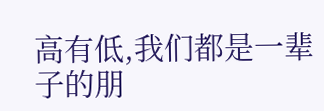高有低,我们都是一辈子的朋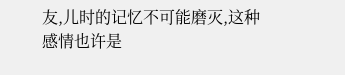友,儿时的记忆不可能磨灭,这种感情也许是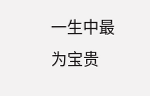一生中最为宝贵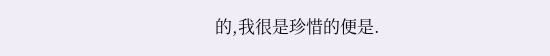的,我很是珍惜的便是.